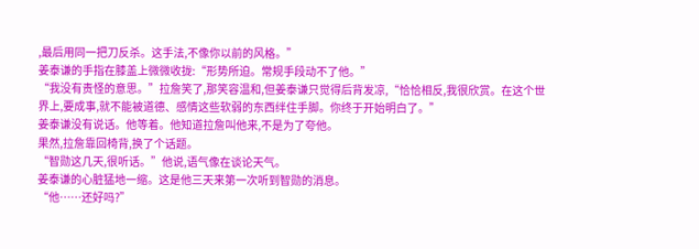,最后用同一把刀反杀。这手法,不像你以前的风格。”
姜泰谦的手指在膝盖上微微收拢:“形势所迫。常规手段动不了他。”
“我没有责怪的意思。”拉詹笑了,那笑容温和,但姜泰谦只觉得后背发凉,“恰恰相反,我很欣赏。在这个世界上,要成事,就不能被道德、感情这些软弱的东西绊住手脚。你终于开始明白了。”
姜泰谦没有说话。他等着。他知道拉詹叫他来,不是为了夸他。
果然,拉詹靠回椅背,换了个话题。
“智勋这几天,很听话。”他说,语气像在谈论天气。
姜泰谦的心脏猛地一缩。这是他三天来第一次听到智勋的消息。
“他……还好吗?”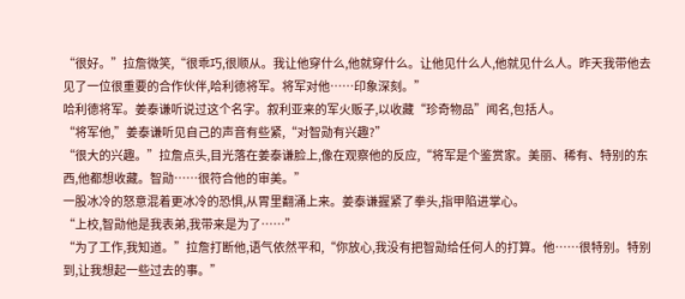“很好。”拉詹微笑,“很乖巧,很顺从。我让他穿什么,他就穿什么。让他见什么人,他就见什么人。昨天我带他去见了一位很重要的合作伙伴,哈利德将军。将军对他……印象深刻。”
哈利德将军。姜泰谦听说过这个名字。叙利亚来的军火贩子,以收藏“珍奇物品”闻名,包括人。
“将军他,”姜泰谦听见自己的声音有些紧,“对智勋有兴趣?”
“很大的兴趣。”拉詹点头,目光落在姜泰谦脸上,像在观察他的反应,“将军是个鉴赏家。美丽、稀有、特别的东西,他都想收藏。智勋……很符合他的审美。”
一股冰冷的怒意混着更冰冷的恐惧,从胃里翻涌上来。姜泰谦握紧了拳头,指甲陷进掌心。
“上校,智勋他是我表弟,我带来是为了……”
“为了工作,我知道。”拉詹打断他,语气依然平和,“你放心,我没有把智勋给任何人的打算。他……很特别。特别到,让我想起一些过去的事。”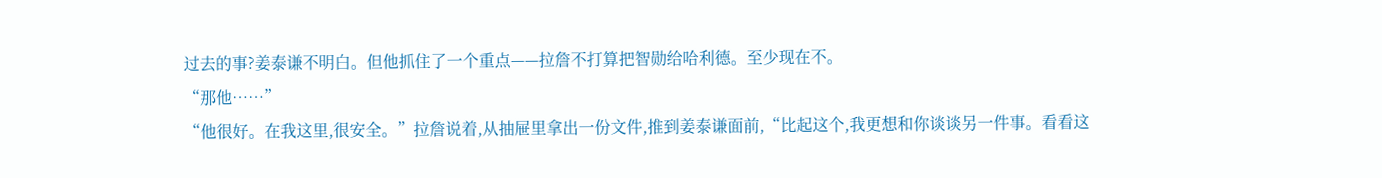过去的事?姜泰谦不明白。但他抓住了一个重点——拉詹不打算把智勋给哈利德。至少现在不。
“那他……”
“他很好。在我这里,很安全。”拉詹说着,从抽屉里拿出一份文件,推到姜泰谦面前,“比起这个,我更想和你谈谈另一件事。看看这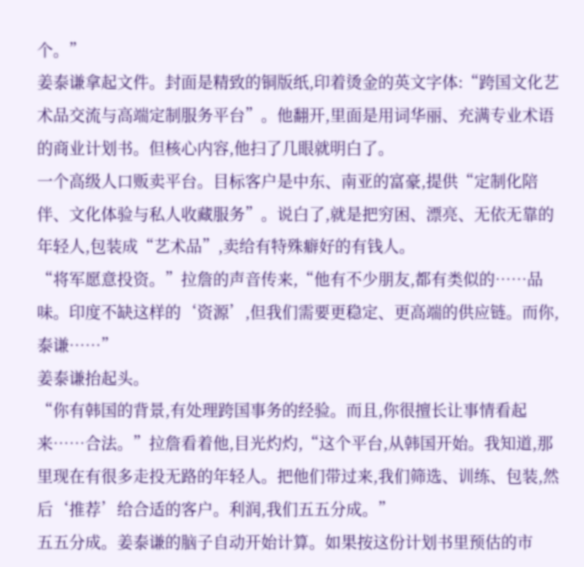个。”
姜泰谦拿起文件。封面是精致的铜版纸,印着烫金的英文字体:“跨国文化艺术品交流与高端定制服务平台”。他翻开,里面是用词华丽、充满专业术语的商业计划书。但核心内容,他扫了几眼就明白了。
一个高级人口贩卖平台。目标客户是中东、南亚的富豪,提供“定制化陪伴、文化体验与私人收藏服务”。说白了,就是把穷困、漂亮、无依无靠的年轻人,包装成“艺术品”,卖给有特殊癖好的有钱人。
“将军愿意投资。”拉詹的声音传来,“他有不少朋友,都有类似的……品味。印度不缺这样的‘资源’,但我们需要更稳定、更高端的供应链。而你,泰谦……”
姜泰谦抬起头。
“你有韩国的背景,有处理跨国事务的经验。而且,你很擅长让事情看起来……合法。”拉詹看着他,目光灼灼,“这个平台,从韩国开始。我知道,那里现在有很多走投无路的年轻人。把他们带过来,我们筛选、训练、包装,然后‘推荐’给合适的客户。利润,我们五五分成。”
五五分成。姜泰谦的脑子自动开始计算。如果按这份计划书里预估的市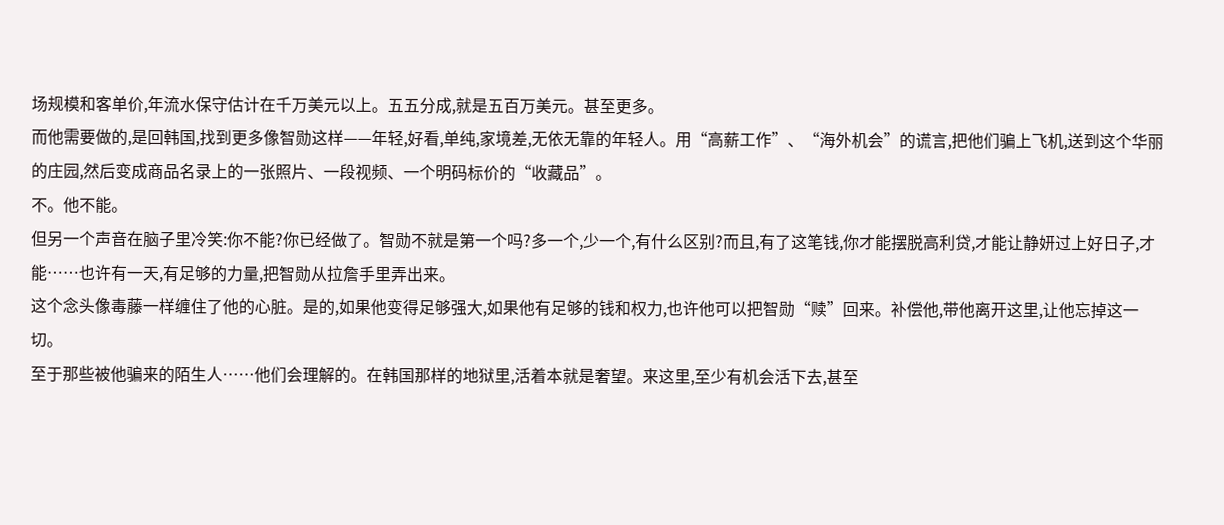场规模和客单价,年流水保守估计在千万美元以上。五五分成,就是五百万美元。甚至更多。
而他需要做的,是回韩国,找到更多像智勋这样——年轻,好看,单纯,家境差,无依无靠的年轻人。用“高薪工作”、“海外机会”的谎言,把他们骗上飞机,送到这个华丽的庄园,然后变成商品名录上的一张照片、一段视频、一个明码标价的“收藏品”。
不。他不能。
但另一个声音在脑子里冷笑:你不能?你已经做了。智勋不就是第一个吗?多一个,少一个,有什么区别?而且,有了这笔钱,你才能摆脱高利贷,才能让静妍过上好日子,才能……也许有一天,有足够的力量,把智勋从拉詹手里弄出来。
这个念头像毒藤一样缠住了他的心脏。是的,如果他变得足够强大,如果他有足够的钱和权力,也许他可以把智勋“赎”回来。补偿他,带他离开这里,让他忘掉这一切。
至于那些被他骗来的陌生人……他们会理解的。在韩国那样的地狱里,活着本就是奢望。来这里,至少有机会活下去,甚至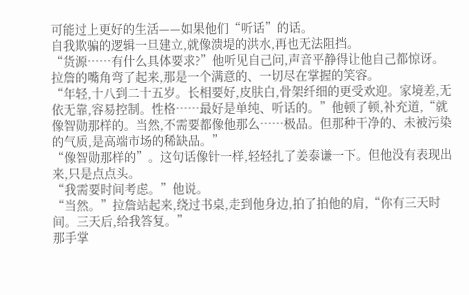可能过上更好的生活——如果他们“听话”的话。
自我欺骗的逻辑一旦建立,就像溃堤的洪水,再也无法阻挡。
“货源……有什么具体要求?”他听见自己问,声音平静得让他自己都惊讶。
拉詹的嘴角弯了起来,那是一个满意的、一切尽在掌握的笑容。
“年轻,十八到二十五岁。长相要好,皮肤白,骨架纤细的更受欢迎。家境差,无依无靠,容易控制。性格……最好是单纯、听话的。”他顿了顿,补充道,“就像智勋那样的。当然,不需要都像他那么……极品。但那种干净的、未被污染的气质,是高端市场的稀缺品。”
“像智勋那样的”。这句话像针一样,轻轻扎了姜泰谦一下。但他没有表现出来,只是点点头。
“我需要时间考虑。”他说。
“当然。”拉詹站起来,绕过书桌,走到他身边,拍了拍他的肩,“你有三天时间。三天后,给我答复。”
那手掌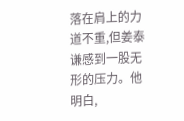落在肩上的力道不重,但姜泰谦感到一股无形的压力。他明白,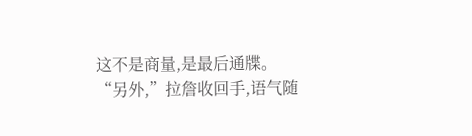这不是商量,是最后通牒。
“另外,”拉詹收回手,语气随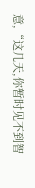意,“这几天,你暂时见不到智